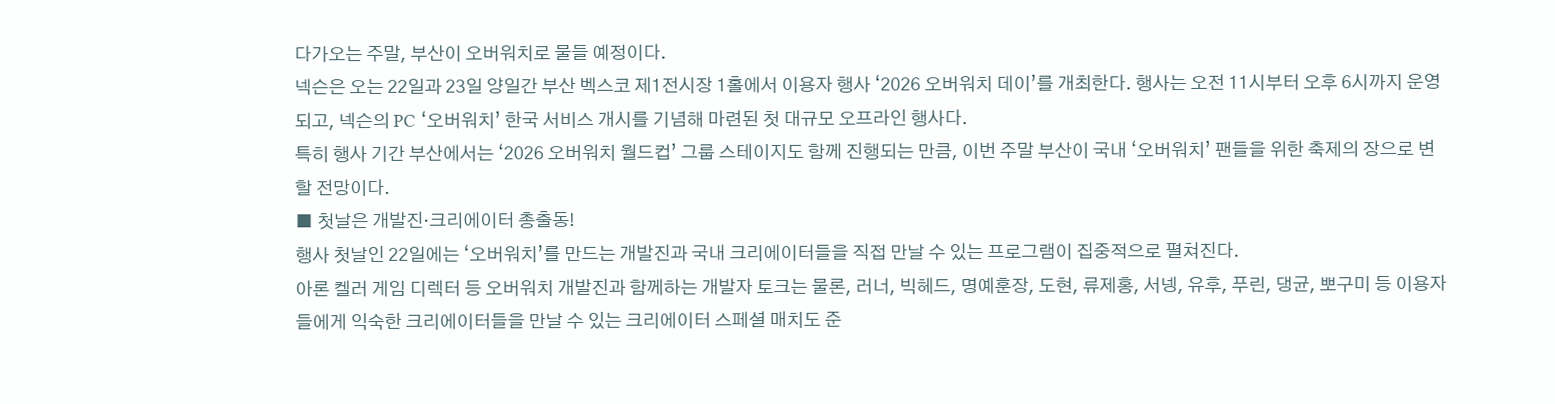다가오는 주말, 부산이 오버워치로 물들 예정이다.
넥슨은 오는 22일과 23일 양일간 부산 벡스코 제1전시장 1홀에서 이용자 행사 ‘2026 오버워치 데이’를 개최한다. 행사는 오전 11시부터 오후 6시까지 운영되고, 넥슨의 PC ‘오버워치’ 한국 서비스 개시를 기념해 마련된 첫 대규모 오프라인 행사다.
특히 행사 기간 부산에서는 ‘2026 오버워치 월드컵’ 그룹 스테이지도 함께 진행되는 만큼, 이번 주말 부산이 국내 ‘오버워치’ 팬들을 위한 축제의 장으로 변할 전망이다.
■ 첫날은 개발진·크리에이터 총출동!
행사 첫날인 22일에는 ‘오버워치’를 만드는 개발진과 국내 크리에이터들을 직접 만날 수 있는 프로그램이 집중적으로 펼쳐진다.
아론 켈러 게임 디렉터 등 오버워치 개발진과 함께하는 개발자 토크는 물론, 러너, 빅헤드, 명예훈장, 도현, 류제홍, 서넹, 유후, 푸린, 댕균, 뽀구미 등 이용자들에게 익숙한 크리에이터들을 만날 수 있는 크리에이터 스페셜 매치도 준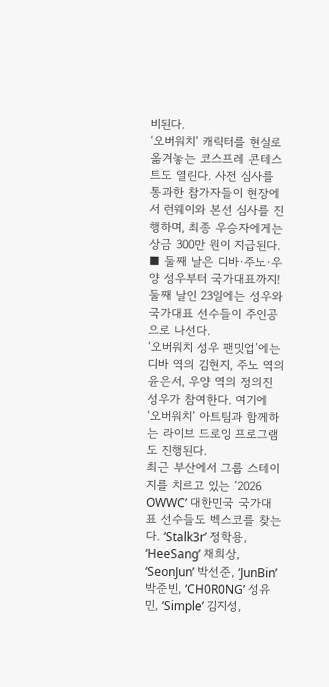비된다.
‘오버워치’ 캐릭터를 현실로 옮겨놓는 코스프레 콘테스트도 열린다. 사전 심사를 통과한 참가자들이 현장에서 런웨이와 본선 심사를 진행하며, 최종 우승자에게는 상금 300만 원이 지급된다.
■ 둘째 날은 디바·주노·우양 성우부터 국가대표까지!
둘째 날인 23일에는 성우와 국가대표 선수들이 주인공으로 나선다.
‘오버워치 성우 팬밋업’에는 디바 역의 김현지, 주노 역의 윤은서, 우양 역의 정의진 성우가 참여한다. 여기에 ‘오버워치’ 아트팀과 함께하는 라이브 드로잉 프로그램도 진행된다.
최근 부산에서 그룹 스테이지를 치르고 있는 ‘2026 OWWC’ 대한민국 국가대표 선수들도 벡스코를 찾는다. ‘Stalk3r’ 정학용, ‘HeeSang’ 채희상, ‘SeonJun’ 박선준, ‘JunBin’ 박준빈, ‘CH0R0NG’ 성유민, ‘Simple’ 김지성,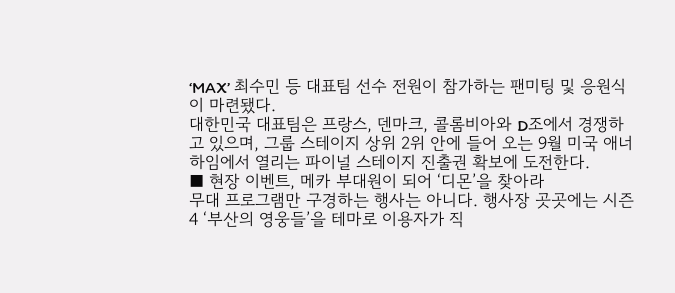‘MAX’ 최수민 등 대표팀 선수 전원이 참가하는 팬미팅 및 응원식이 마련됐다.
대한민국 대표팀은 프랑스, 덴마크, 콜롬비아와 D조에서 경쟁하고 있으며, 그룹 스테이지 상위 2위 안에 들어 오는 9월 미국 애너하임에서 열리는 파이널 스테이지 진출권 확보에 도전한다.
■ 현장 이벤트, 메카 부대원이 되어 ‘디몬’을 찾아라
무대 프로그램만 구경하는 행사는 아니다. 행사장 곳곳에는 시즌4 ‘부산의 영웅들’을 테마로 이용자가 직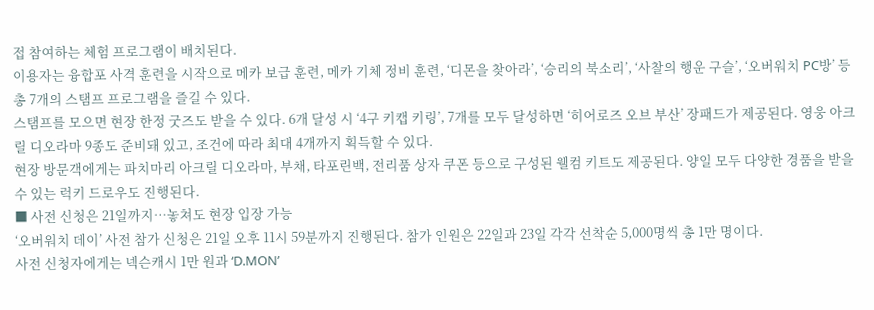접 참여하는 체험 프로그램이 배치된다.
이용자는 융합포 사격 훈련을 시작으로 메카 보급 훈련, 메카 기체 정비 훈련, ‘디몬을 찾아라’, ‘승리의 북소리’, ‘사찰의 행운 구슬’, ‘오버워치 PC방’ 등 총 7개의 스탬프 프로그램을 즐길 수 있다.
스탬프를 모으면 현장 한정 굿즈도 받을 수 있다. 6개 달성 시 ‘4구 키캡 키링’, 7개를 모두 달성하면 ‘히어로즈 오브 부산’ 장패드가 제공된다. 영웅 아크릴 디오라마 9종도 준비돼 있고, 조건에 따라 최대 4개까지 획득할 수 있다.
현장 방문객에게는 파치마리 아크릴 디오라마, 부채, 타포린백, 전리품 상자 쿠폰 등으로 구성된 웰컴 키트도 제공된다. 양일 모두 다양한 경품을 받을 수 있는 럭키 드로우도 진행된다.
■ 사전 신청은 21일까지…놓쳐도 현장 입장 가능
‘오버워치 데이’ 사전 참가 신청은 21일 오후 11시 59분까지 진행된다. 참가 인원은 22일과 23일 각각 선착순 5,000명씩 총 1만 명이다.
사전 신청자에게는 넥슨캐시 1만 원과 ‘D.MON’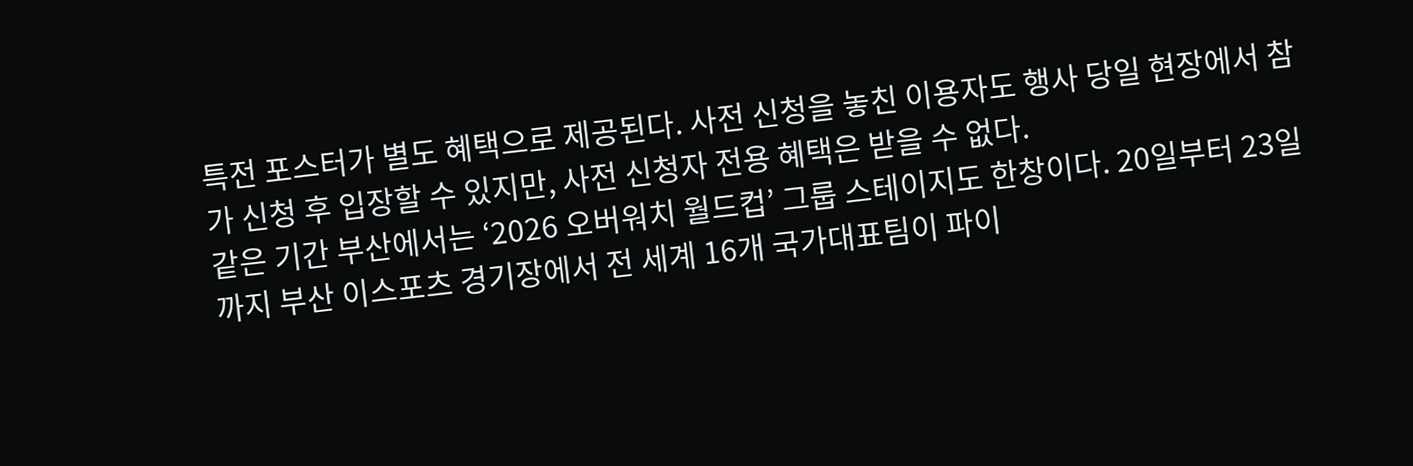특전 포스터가 별도 혜택으로 제공된다. 사전 신청을 놓친 이용자도 행사 당일 현장에서 참가 신청 후 입장할 수 있지만, 사전 신청자 전용 혜택은 받을 수 없다.
같은 기간 부산에서는 ‘2026 오버워치 월드컵’ 그룹 스테이지도 한창이다. 20일부터 23일까지 부산 이스포츠 경기장에서 전 세계 16개 국가대표팀이 파이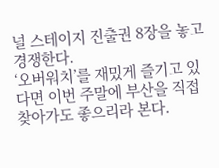널 스테이지 진출권 8장을 놓고 경쟁한다.
‘오버워치’를 재밌게 즐기고 있다면 이번 주말에 부산을 직접 찾아가도 좋으리라 본다.